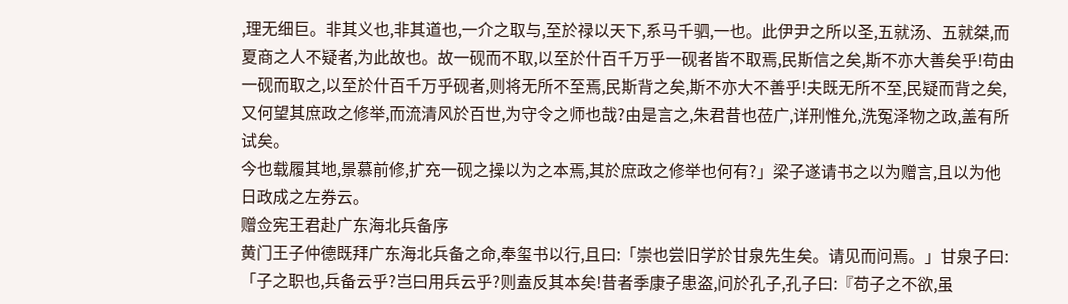,理无细巨。非其义也,非其道也,一介之取与,至於禄以天下,系马千驷,一也。此伊尹之所以圣,五就汤、五就桀,而夏商之人不疑者,为此故也。故一砚而不取,以至於什百千万乎一砚者皆不取焉,民斯信之矣,斯不亦大善矣乎!苟由一砚而取之,以至於什百千万乎砚者,则将无所不至焉,民斯背之矣,斯不亦大不善乎!夫既无所不至,民疑而背之矣,又何望其庶政之修举,而流清风於百世,为守令之师也哉?由是言之,朱君昔也莅广,详刑惟允,洗冤泽物之政,盖有所试矣。
今也载履其地,景慕前修,扩充一砚之操以为之本焉,其於庶政之修举也何有?」梁子遂请书之以为赠言,且以为他日政成之左券云。
赠佥宪王君赴广东海北兵备序
黄门王子仲德既拜广东海北兵备之命,奉玺书以行,且曰:「崇也尝旧学於甘泉先生矣。请见而问焉。」甘泉子曰:「子之职也,兵备云乎?岂曰用兵云乎?则盍反其本矣!昔者季康子患盗,问於孔子,孔子曰:『苟子之不欲,虽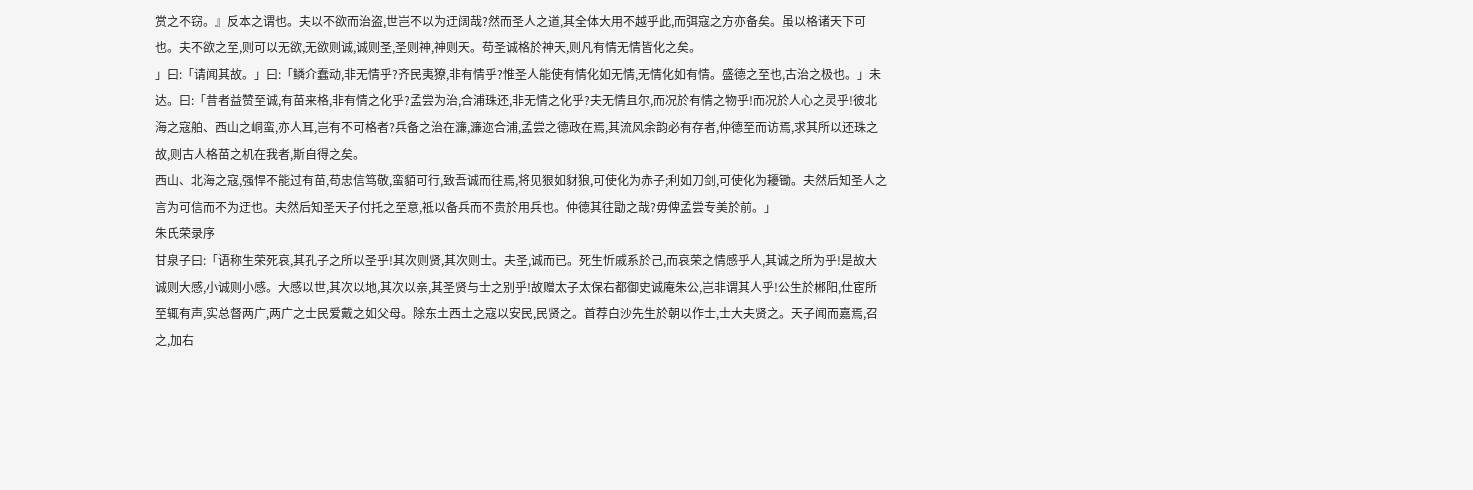赏之不窃。』反本之谓也。夫以不欲而治盗,世岂不以为迂阔哉?然而圣人之道,其全体大用不越乎此,而弭寇之方亦备矣。虽以格诸天下可也。夫不欲之至,则可以无欲,无欲则诚,诚则圣,圣则神,神则天。苟圣诚格於神天,则凡有情无情皆化之矣。
」曰:「请闻其故。」曰:「鳞介蠢动,非无情乎?齐民夷獠,非有情乎?惟圣人能使有情化如无情,无情化如有情。盛德之至也,古治之极也。」未达。曰:「昔者益赞至诚,有苗来格,非有情之化乎?孟尝为治,合浦珠还,非无情之化乎?夫无情且尔,而况於有情之物乎!而况於人心之灵乎!彼北海之寇舶、西山之峒蛮,亦人耳,岂有不可格者?兵备之治在濂,濂迩合浦,孟尝之德政在焉,其流风余韵必有存者,仲德至而访焉,求其所以还珠之故,则古人格苗之机在我者,斯自得之矣。
西山、北海之寇,强悍不能过有苗,苟忠信笃敬,蛮貊可行,致吾诚而往焉,将见狠如豺狼,可使化为赤子;利如刀剑,可使化为耰锄。夫然后知圣人之言为可信而不为迂也。夫然后知圣天子付托之至意,祗以备兵而不贵於用兵也。仲德其往勖之哉?毋俾孟尝专美於前。」
朱氏荣录序
甘泉子曰:「语称生荣死哀,其孔子之所以圣乎!其次则贤,其次则士。夫圣,诚而已。死生忻戚系於己,而哀荣之情感乎人,其诚之所为乎!是故大诚则大感,小诚则小感。大感以世,其次以地,其次以亲,其圣贤与士之别乎!故赠太子太保右都御史诚庵朱公,岂非谓其人乎!公生於郴阳,仕宦所至辄有声,实总督两广,两广之士民爱戴之如父母。除东土西土之寇以安民,民贤之。首荐白沙先生於朝以作士,士大夫贤之。天子闻而嘉焉,召之,加右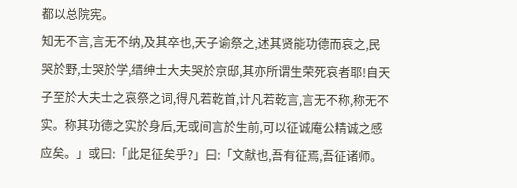都以总院宪。
知无不言,言无不纳,及其卒也,天子谕祭之,述其贤能功德而哀之,民哭於野,士哭於学,缙绅士大夫哭於京邸,其亦所谓生荣死哀者耶!自天子至於大夫士之哀祭之词,得凡若乾首,计凡若乾言,言无不称,称无不实。称其功德之实於身后,无或间言於生前,可以征诚庵公精诚之感应矣。」或曰:「此足征矣乎?」曰:「文献也,吾有征焉,吾征诸师。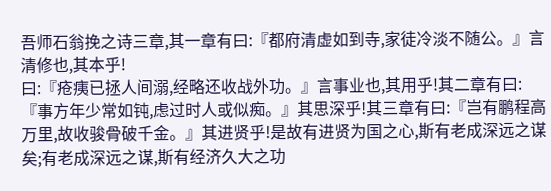吾师石翁挽之诗三章,其一章有曰:『都府清虚如到寺,家徒冷淡不随公。』言清修也,其本乎!
曰:『疮痍已拯人间溺,经略还收战外功。』言事业也,其用乎!其二章有曰:『事方年少常如钝,虑过时人或似痴。』其思深乎!其三章有曰:『岂有鹏程高万里,故收骏骨破千金。』其进贤乎!是故有进贤为国之心,斯有老成深远之谋矣;有老成深远之谋,斯有经济久大之功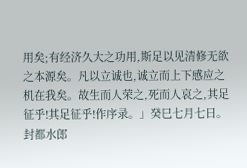用矣;有经济久大之功用,斯足以见清修无欲之本源矣。凡以立诚也,诚立而上下感应之机在我矣。故生而人荣之,死而人哀之,其足征乎!其足征乎!作序录。」癸巳七月七日。
封都水郎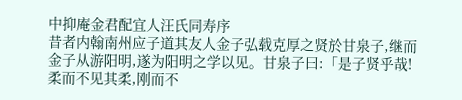中抑庵金君配宜人汪氏同寿序
昔者内翰南州应子道其友人金子弘载克厚之贤於甘泉子,继而金子从游阳明,遂为阳明之学以见。甘泉子曰:「是子贤乎哉!柔而不见其柔,刚而不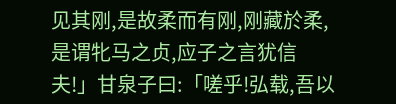见其刚,是故柔而有刚,刚藏於柔,是谓牝马之贞,应子之言犹信夫!」甘泉子曰:「嗟乎!弘载,吾以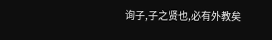询子,子之贤也,必有外教矣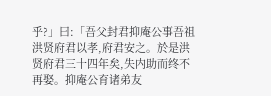乎?」曰:「吾父封君抑庵公事吾祖洪贤府君以孝,府君安之。於是洪贤府君三十四年矣,失内助而终不再娶。抑庵公育诸弟友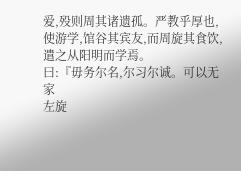爱,殁则周其诸遗孤。严教乎厚也,使游学,馆谷其宾友,而周旋其食饮,遣之从阳明而学焉。
曰:『毋务尔名,尔习尔诚。可以无家
左旋